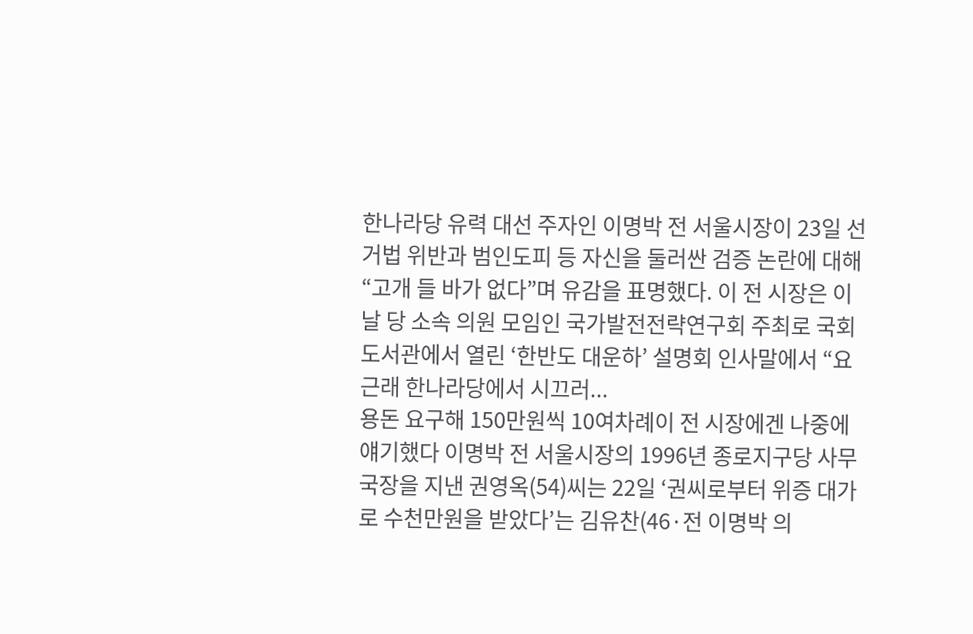한나라당 유력 대선 주자인 이명박 전 서울시장이 23일 선거법 위반과 범인도피 등 자신을 둘러싼 검증 논란에 대해 “고개 들 바가 없다”며 유감을 표명했다. 이 전 시장은 이날 당 소속 의원 모임인 국가발전전략연구회 주최로 국회도서관에서 열린 ‘한반도 대운하’ 설명회 인사말에서 “요 근래 한나라당에서 시끄러...
용돈 요구해 150만원씩 10여차례이 전 시장에겐 나중에 얘기했다 이명박 전 서울시장의 1996년 종로지구당 사무국장을 지낸 권영옥(54)씨는 22일 ‘권씨로부터 위증 대가로 수천만원을 받았다’는 김유찬(46·전 이명박 의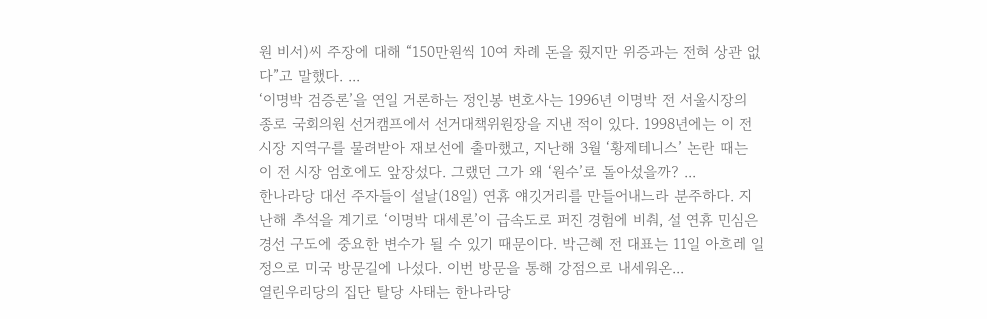원 비서)씨 주장에 대해 “150만원씩 10여 차례 돈을 줬지만 위증과는 전혀 상관 없다”고 말했다. ...
‘이명박 검증론’을 연일 거론하는 정인봉 변호사는 1996년 이명박 전 서울시장의 종로 국회의원 선거캠프에서 선거대책위원장을 지낸 적이 있다. 1998년에는 이 전 시장 지역구를 물려받아 재보선에 출마했고, 지난해 3월 ‘황제테니스’ 논란 때는 이 전 시장 엄호에도 앞장섰다. 그랬던 그가 왜 ‘원수’로 돌아섰을까? ...
한나라당 대선 주자들이 설날(18일) 연휴 얘깃거리를 만들어내느라 분주하다. 지난해 추석을 계기로 ‘이명박 대세론’이 급속도로 퍼진 경험에 비춰, 설 연휴 민심은 경선 구도에 중요한 변수가 될 수 있기 때문이다. 박근혜 전 대표는 11일 아흐레 일정으로 미국 방문길에 나섰다. 이번 방문을 통해 강점으로 내세워온...
열린우리당의 집단 탈당 사태는 한나라당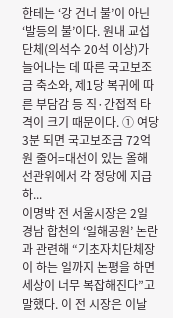한테는 ‘강 건너 불’이 아닌 ‘발등의 불’이다. 원내 교섭단체(의석수 20석 이상)가 늘어나는 데 따른 국고보조금 축소와, 제1당 복귀에 따른 부담감 등 직·간접적 타격이 크기 때문이다. ① 여당 3분 되면 국고보조금 72억원 줄어=대선이 있는 올해 선관위에서 각 정당에 지급하...
이명박 전 서울시장은 2일 경남 합천의 ‘일해공원’ 논란과 관련해 “기초자치단체장이 하는 일까지 논평을 하면 세상이 너무 복잡해진다”고 말했다. 이 전 시장은 이날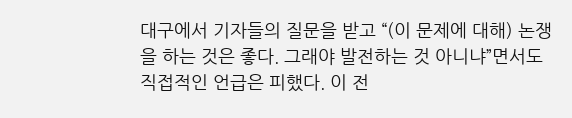대구에서 기자들의 질문을 받고 “(이 문제에 대해) 논쟁을 하는 것은 좋다. 그래야 발전하는 것 아니냐”면서도 직접적인 언급은 피했다. 이 전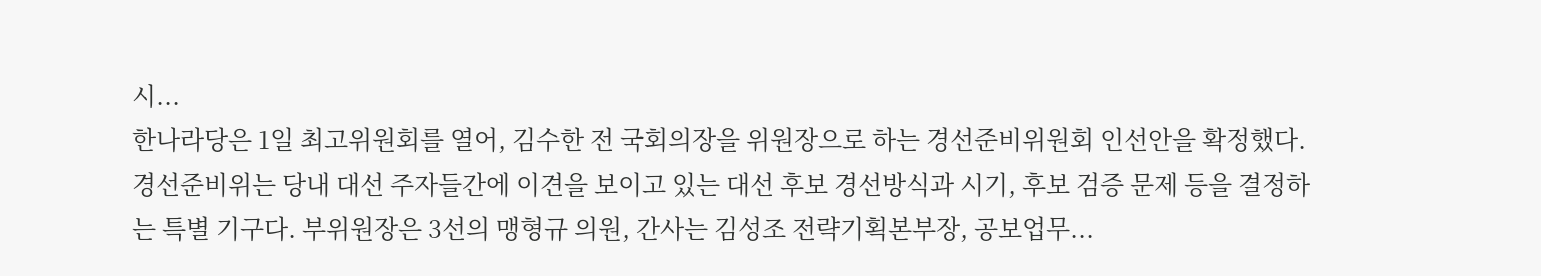시...
한나라당은 1일 최고위원회를 열어, 김수한 전 국회의장을 위원장으로 하는 경선준비위원회 인선안을 확정했다. 경선준비위는 당내 대선 주자들간에 이견을 보이고 있는 대선 후보 경선방식과 시기, 후보 검증 문제 등을 결정하는 특별 기구다. 부위원장은 3선의 맹형규 의원, 간사는 김성조 전략기획본부장, 공보업무...